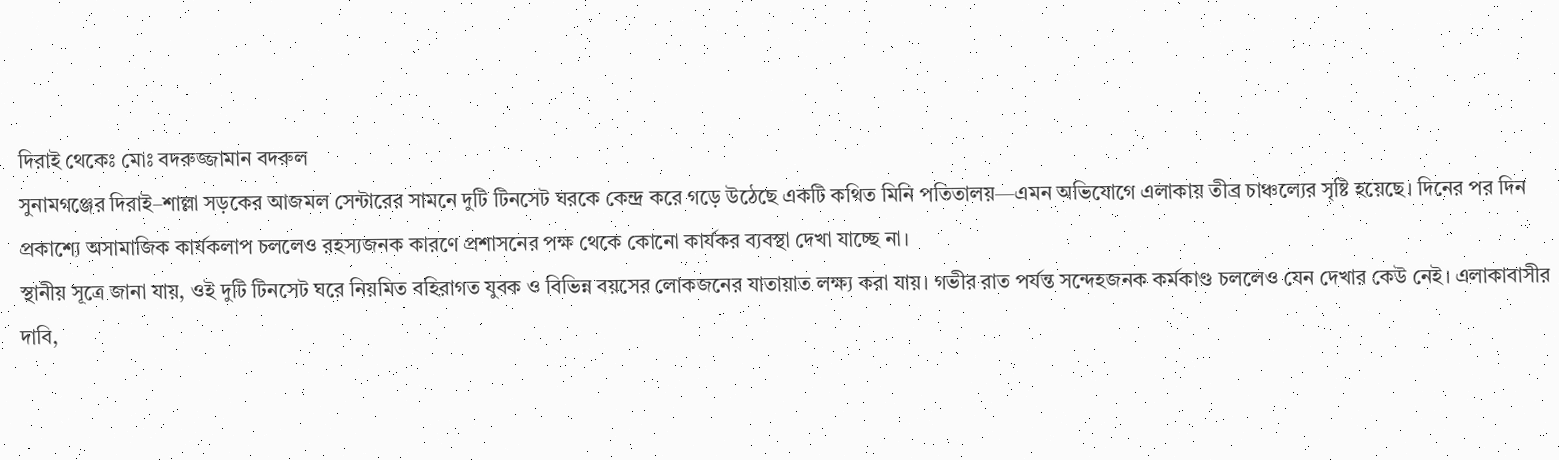দিরাই থেকেঃ মোঃ বদরুজ্জামান বদরুল
সুনামগঞ্জের দিরাই–শাল্লা সড়কের আজমল সেন্টারের সামনে দুটি টিনসেট ঘরকে কেন্দ্র করে গড়ে উঠেছে একটি কথিত মিনি পতিতালয়—এমন অভিযোগে এলাকায় তীব্র চাঞ্চল্যের সৃষ্টি হয়েছে। দিনের পর দিন প্রকাশ্যে অসামাজিক কার্যকলাপ চললেও রহস্যজনক কারণে প্রশাসনের পক্ষ থেকে কোনো কার্যকর ব্যবস্থা দেখা যাচ্ছে না।
স্থানীয় সূত্রে জানা যায়, ওই দুটি টিনসেট ঘরে নিয়মিত বহিরাগত যুবক ও বিভিন্ন বয়সের লোকজনের যাতায়াত লক্ষ্য করা যায়। গভীর রাত পর্যন্ত সন্দেহজনক কর্মকাণ্ড চললেও যেন দেখার কেউ নেই। এলাকাবাসীর দাবি,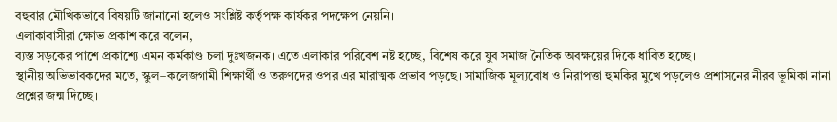বহুবার মৌখিকভাবে বিষয়টি জানানো হলেও সংশ্লিষ্ট কর্তৃপক্ষ কার্যকর পদক্ষেপ নেয়নি।
এলাকাবাসীরা ক্ষোভ প্রকাশ করে বলেন,
ব্যস্ত সড়কের পাশে প্রকাশ্যে এমন কর্মকাণ্ড চলা দুঃখজনক। এতে এলাকার পরিবেশ নষ্ট হচ্ছে, বিশেষ করে যুব সমাজ নৈতিক অবক্ষয়ের দিকে ধাবিত হচ্ছে।
স্থানীয় অভিভাবকদের মতে, স্কুল–কলেজগামী শিক্ষার্থী ও তরুণদের ওপর এর মারাত্মক প্রভাব পড়ছে। সামাজিক মূল্যবোধ ও নিরাপত্তা হুমকির মুখে পড়লেও প্রশাসনের নীরব ভূমিকা নানা প্রশ্নের জন্ম দিচ্ছে।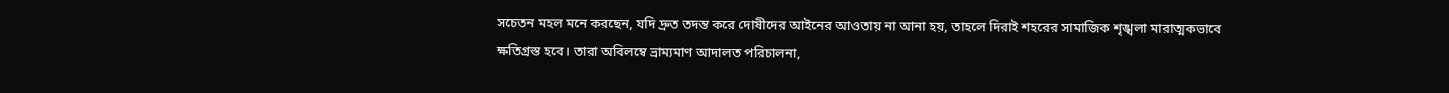সচেতন মহল মনে করছেন, যদি দ্রুত তদন্ত করে দোষীদের আইনের আওতায় না আনা হয়, তাহলে দিরাই শহরের সামাজিক শৃঙ্খলা মারাত্মকভাবে ক্ষতিগ্রস্ত হবে। তারা অবিলম্বে ভ্রাম্যমাণ আদালত পরিচালনা,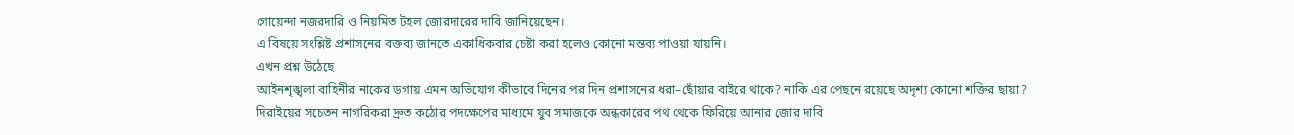গোয়েন্দা নজরদারি ও নিয়মিত টহল জোরদারের দাবি জানিয়েছেন।
এ বিষয়ে সংশ্লিষ্ট প্রশাসনের বক্তব্য জানতে একাধিকবার চেষ্টা করা হলেও কোনো মন্তব্য পাওয়া যায়নি।
এখন প্রশ্ন উঠেছে
আইনশৃঙ্খলা বাহিনীর নাকের ডগায় এমন অভিযোগ কীভাবে দিনের পর দিন প্রশাসনের ধরা–ছোঁয়ার বাইরে থাকে? নাকি এর পেছনে রয়েছে অদৃশ্য কোনো শক্তির ছায়া?
দিরাইয়ের সচেতন নাগরিকরা দ্রুত কঠোর পদক্ষেপের মাধ্যমে যুব সমাজকে অন্ধকারের পথ থেকে ফিরিয়ে আনার জোর দাবি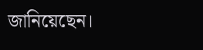জানিয়েছেন।